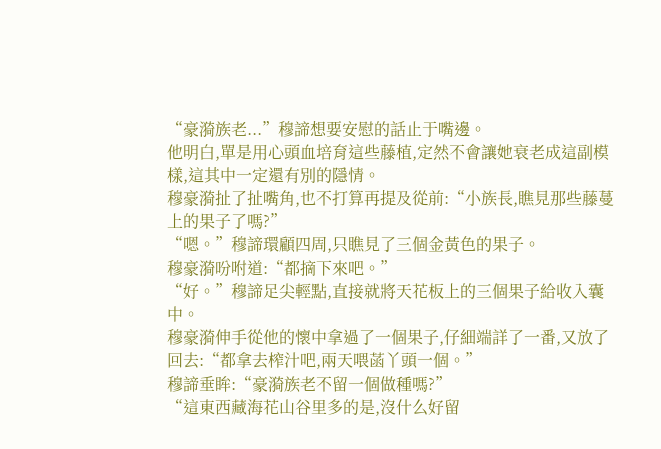“豪漪族老...”穆諦想要安慰的話止于嘴邊。
他明白,單是用心頭血培育這些藤植,定然不會讓她衰老成這副模樣,這其中一定還有別的隱情。
穆豪漪扯了扯嘴角,也不打算再提及從前:“小族長,瞧見那些藤蔓上的果子了嗎?”
“嗯。”穆諦環顧四周,只瞧見了三個金黃色的果子。
穆豪漪吩咐道:“都摘下來吧。”
“好。”穆諦足尖輕點,直接就將天花板上的三個果子給收入囊中。
穆豪漪伸手從他的懷中拿過了一個果子,仔細端詳了一番,又放了回去:“都拿去榨汁吧,兩天喂菡丫頭一個。”
穆諦垂眸:“豪漪族老不留一個做種嗎?”
“這東西藏海花山谷里多的是,沒什么好留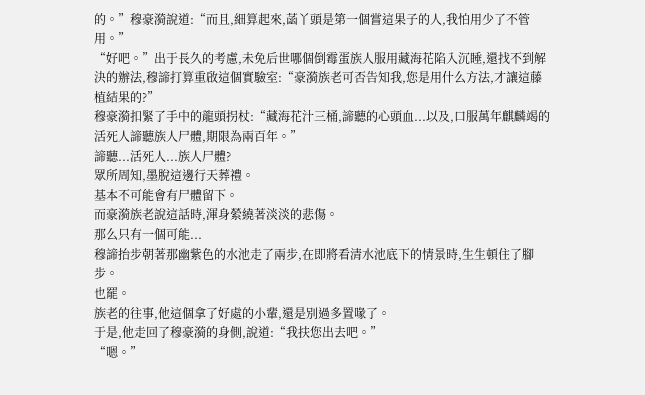的。”穆豪漪說道:“而且,細算起來,菡丫頭是第一個嘗這果子的人,我怕用少了不管用。”
“好吧。”出于長久的考慮,未免后世哪個倒霉蛋族人服用藏海花陷入沉睡,還找不到解決的辦法,穆諦打算重啟這個實驗室:“豪漪族老可否告知我,您是用什么方法,才讓這藤植結果的?”
穆豪漪扣緊了手中的龍頭拐杖:“藏海花汁三桶,諦聽的心頭血...以及,口服萬年麒麟竭的活死人諦聽族人尸體,期限為兩百年。”
諦聽...活死人...族人尸體?
眾所周知,墨脫這邊行天葬禮。
基本不可能會有尸體留下。
而豪漪族老說這話時,渾身縈繞著淡淡的悲傷。
那么只有一個可能...
穆諦抬步朝著那幽紫色的水池走了兩步,在即將看清水池底下的情景時,生生頓住了腳步。
也罷。
族老的往事,他這個拿了好處的小輩,還是別過多置喙了。
于是,他走回了穆豪漪的身側,說道:“我扶您出去吧。”
“嗯。”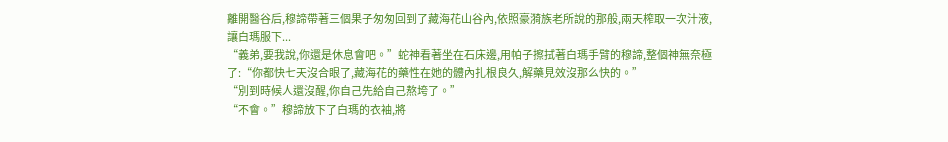離開醫谷后,穆諦帶著三個果子匆匆回到了藏海花山谷內,依照豪漪族老所說的那般,兩天榨取一次汁液,讓白瑪服下...
“義弟,要我說,你還是休息會吧。”蛇神看著坐在石床邊,用帕子擦拭著白瑪手臂的穆諦,整個神無奈極了:“你都快七天沒合眼了,藏海花的藥性在她的體內扎根良久,解藥見效沒那么快的。”
“別到時候人還沒醒,你自己先給自己熬垮了。”
“不會。”穆諦放下了白瑪的衣袖,將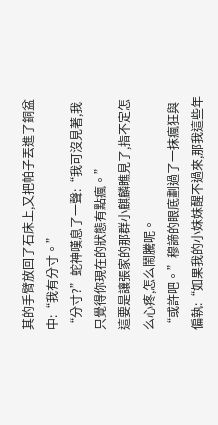其的手臂放回了石床上,又把帕子丟進了銅盆中:“我有分寸。”
“分寸?”蛇神嘆息了一聲:“我可沒見著,我只覺得你現在的狀態有點瘋。”
這要是讓張家的那群小麒麟瞧見了,指不定怎么心疼,怎么鬧騰呢。
“或許吧。”穆諦的眼底劃過了一抹瘋狂與偏執:“如果我的小妹妹醒不過來,那我這些年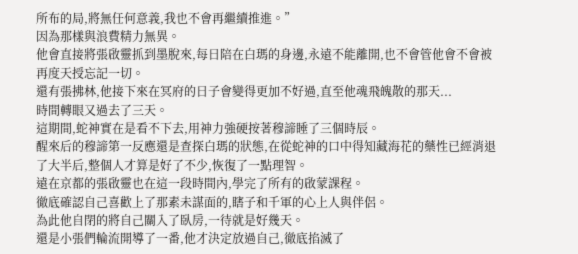所布的局,將無任何意義,我也不會再繼續推進。”
因為那樣與浪費精力無異。
他會直接將張啟靈抓到墨脫來,每日陪在白瑪的身邊,永遠不能離開,也不會管他會不會被再度天授忘記一切。
還有張拂林,他接下來在冥府的日子會變得更加不好過,直至他魂飛魄散的那天...
時間轉眼又過去了三天。
這期間,蛇神實在是看不下去,用神力強硬按著穆諦睡了三個時辰。
醒來后的穆諦第一反應還是查探白瑪的狀態,在從蛇神的口中得知藏海花的藥性已經消退了大半后,整個人才算是好了不少,恢復了一點理智。
遠在京都的張啟靈也在這一段時間內,學完了所有的啟蒙課程。
徹底確認自己喜歡上了那素未謀面的,瞎子和千軍的心上人與伴侶。
為此他自閉的將自己關入了臥房,一待就是好幾天。
還是小張們輪流開導了一番,他才決定放過自己,徹底掐滅了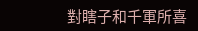對瞎子和千軍所喜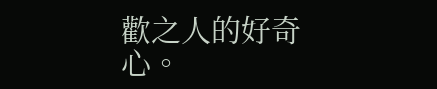歡之人的好奇心。